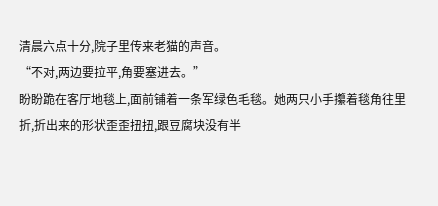清晨六点十分,院子里传来老猫的声音。
“不对,两边要拉平,角要塞进去。”
盼盼跪在客厅地毯上,面前铺着一条军绿色毛毯。她两只小手攥着毯角往里折,折出来的形状歪歪扭扭,跟豆腐块没有半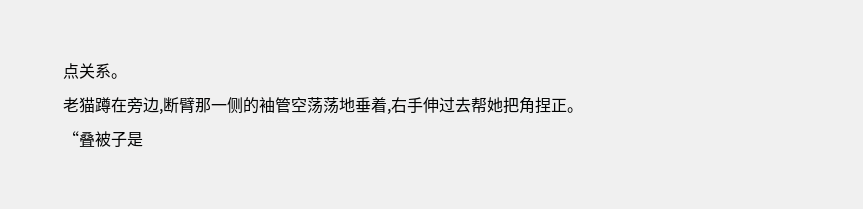点关系。
老猫蹲在旁边,断臂那一侧的袖管空荡荡地垂着,右手伸过去帮她把角捏正。
“叠被子是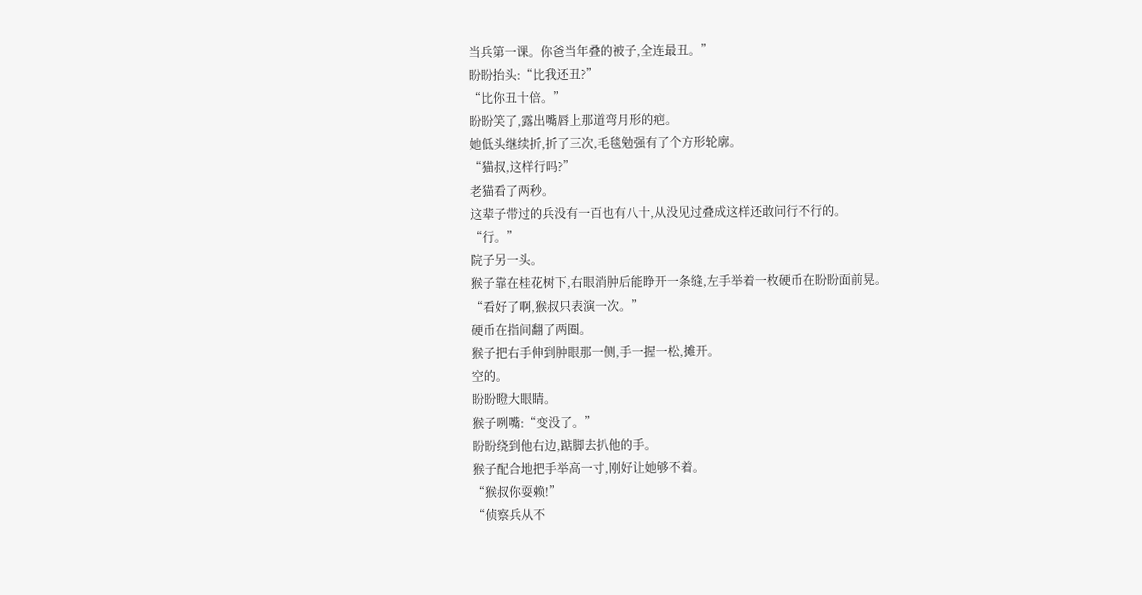当兵第一课。你爸当年叠的被子,全连最丑。”
盼盼抬头:“比我还丑?”
“比你丑十倍。”
盼盼笑了,露出嘴唇上那道弯月形的疤。
她低头继续折,折了三次,毛毯勉强有了个方形轮廓。
“猫叔,这样行吗?”
老猫看了两秒。
这辈子带过的兵没有一百也有八十,从没见过叠成这样还敢问行不行的。
“行。”
院子另一头。
猴子靠在桂花树下,右眼消肿后能睁开一条缝,左手举着一枚硬币在盼盼面前晃。
“看好了啊,猴叔只表演一次。”
硬币在指间翻了两圈。
猴子把右手伸到肿眼那一侧,手一握一松,摊开。
空的。
盼盼瞪大眼睛。
猴子咧嘴:“变没了。”
盼盼绕到他右边,踮脚去扒他的手。
猴子配合地把手举高一寸,刚好让她够不着。
“猴叔你耍赖!”
“侦察兵从不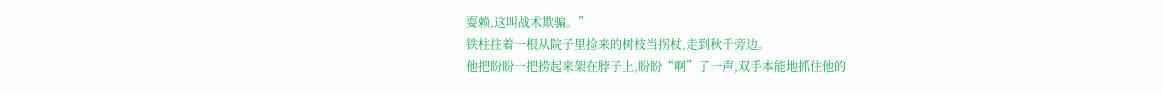耍赖,这叫战术欺骗。”
铁柱拄着一根从院子里捡来的树枝当拐杖,走到秋千旁边。
他把盼盼一把捞起来架在脖子上,盼盼“啊”了一声,双手本能地抓住他的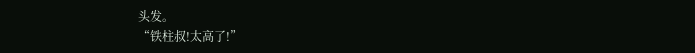头发。
“铁柱叔!太高了!”